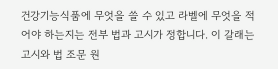건강기능식품에 무엇을 쓸 수 있고 라벨에 무엇을 적어야 하는지는 전부 법과 고시가 정합니다. 이 갈래는 고시와 법 조문 원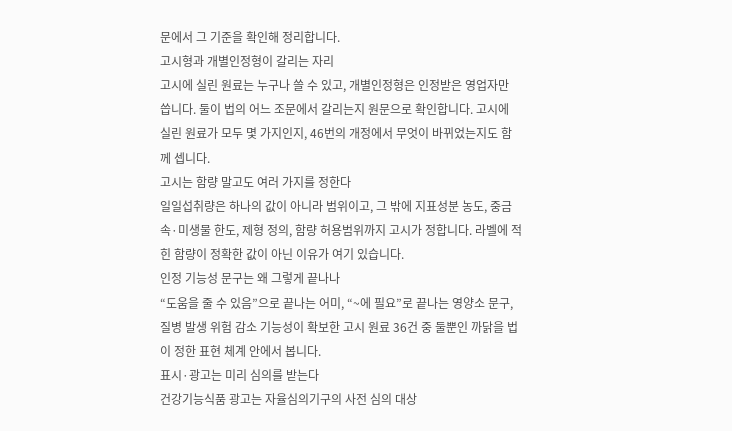문에서 그 기준을 확인해 정리합니다.
고시형과 개별인정형이 갈리는 자리
고시에 실린 원료는 누구나 쓸 수 있고, 개별인정형은 인정받은 영업자만 씁니다. 둘이 법의 어느 조문에서 갈리는지 원문으로 확인합니다. 고시에 실린 원료가 모두 몇 가지인지, 46번의 개정에서 무엇이 바뀌었는지도 함께 셉니다.
고시는 함량 말고도 여러 가지를 정한다
일일섭취량은 하나의 값이 아니라 범위이고, 그 밖에 지표성분 농도, 중금속·미생물 한도, 제형 정의, 함량 허용범위까지 고시가 정합니다. 라벨에 적힌 함량이 정확한 값이 아닌 이유가 여기 있습니다.
인정 기능성 문구는 왜 그렇게 끝나나
“도움을 줄 수 있음”으로 끝나는 어미, “~에 필요”로 끝나는 영양소 문구, 질병 발생 위험 감소 기능성이 확보한 고시 원료 36건 중 둘뿐인 까닭을 법이 정한 표현 체계 안에서 봅니다.
표시·광고는 미리 심의를 받는다
건강기능식품 광고는 자율심의기구의 사전 심의 대상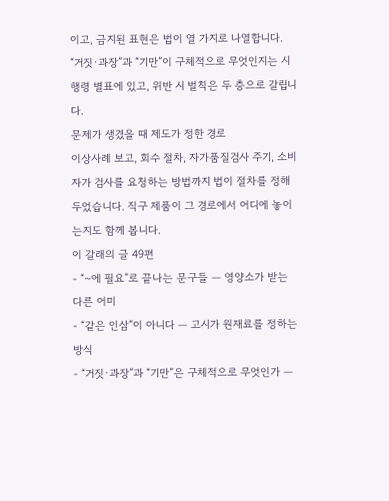이고, 금지된 표현은 법이 열 가지로 나열합니다. “거짓·과장”과 “기만”이 구체적으로 무엇인지는 시행령 별표에 있고, 위반 시 벌칙은 두 층으로 갈립니다.
문제가 생겼을 때 제도가 정한 경로
이상사례 보고, 회수 절차, 자가품질검사 주기, 소비자가 검사를 요청하는 방법까지 법이 절차를 정해 두었습니다. 직구 제품이 그 경로에서 어디에 놓이는지도 함께 봅니다.
이 갈래의 글 49편
- “~에 필요”로 끝나는 문구들 — 영양소가 받는 다른 어미
- “같은 인삼”이 아니다 — 고시가 원재료를 정하는 방식
- “거짓·과장”과 “기만”은 구체적으로 무엇인가 —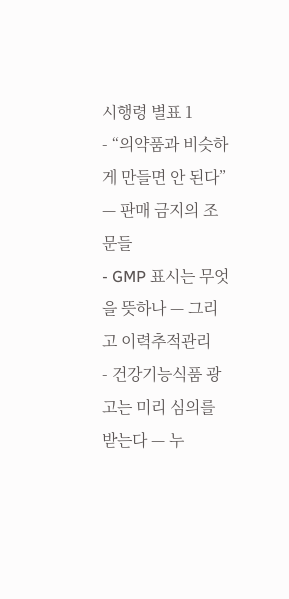시행령 별표 1
- “의약품과 비슷하게 만들면 안 된다” — 판매 금지의 조문들
- GMP 표시는 무엇을 뜻하나 — 그리고 이력추적관리
- 건강기능식품 광고는 미리 심의를 받는다 — 누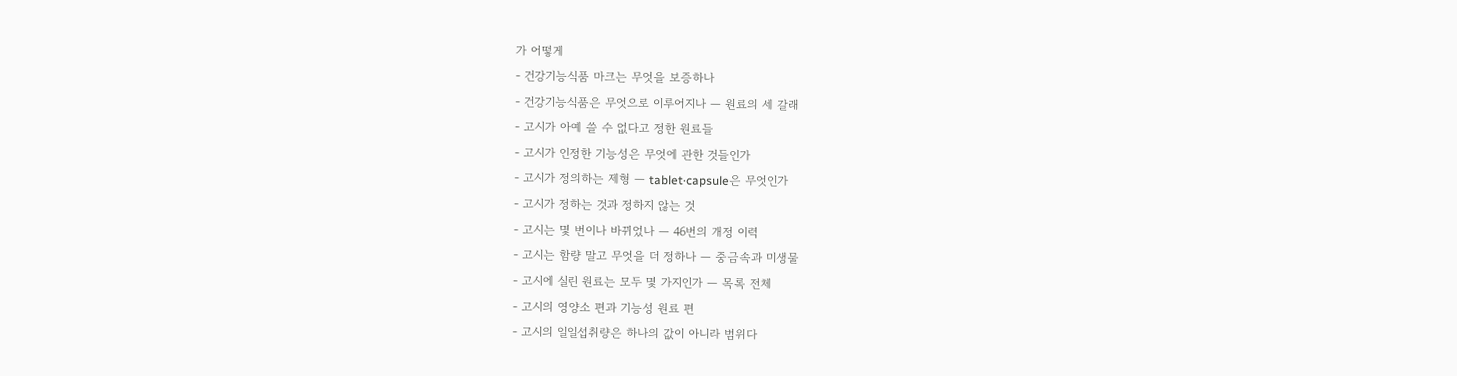가 어떻게
- 건강기능식품 마크는 무엇을 보증하나
- 건강기능식품은 무엇으로 이루어지나 — 원료의 세 갈래
- 고시가 아예 쓸 수 없다고 정한 원료들
- 고시가 인정한 기능성은 무엇에 관한 것들인가
- 고시가 정의하는 제형 — tablet·capsule은 무엇인가
- 고시가 정하는 것과 정하지 않는 것
- 고시는 몇 번이나 바뀌었나 — 46번의 개정 이력
- 고시는 함량 말고 무엇을 더 정하나 — 중금속과 미생물
- 고시에 실린 원료는 모두 몇 가지인가 — 목록 전체
- 고시의 영양소 편과 기능성 원료 편
- 고시의 일일섭취량은 하나의 값이 아니라 범위다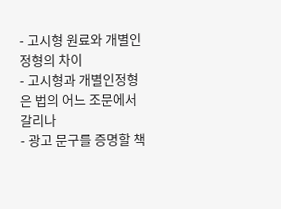- 고시형 원료와 개별인정형의 차이
- 고시형과 개별인정형은 법의 어느 조문에서 갈리나
- 광고 문구를 증명할 책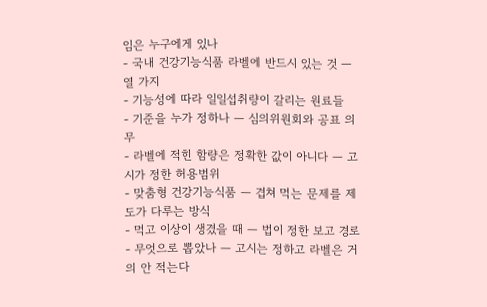임은 누구에게 있나
- 국내 건강기능식품 라벨에 반드시 있는 것 — 열 가지
- 기능성에 따라 일일섭취량이 갈리는 원료들
- 기준을 누가 정하나 — 심의위원회와 공표 의무
- 라벨에 적힌 함량은 정확한 값이 아니다 — 고시가 정한 허용범위
- 맞춤형 건강기능식품 — 겹쳐 먹는 문제를 제도가 다루는 방식
- 먹고 이상이 생겼을 때 — 법이 정한 보고 경로
- 무엇으로 뽑았나 — 고시는 정하고 라벨은 거의 안 적는다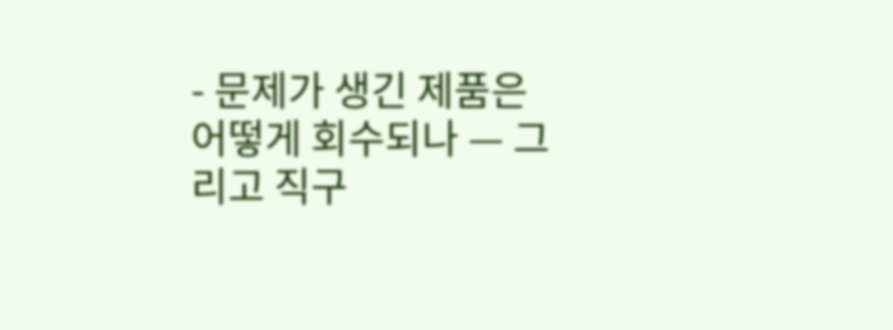- 문제가 생긴 제품은 어떻게 회수되나 — 그리고 직구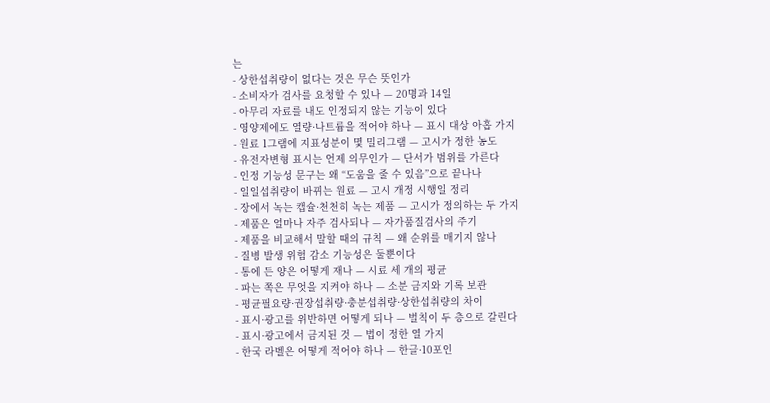는
- 상한섭취량이 없다는 것은 무슨 뜻인가
- 소비자가 검사를 요청할 수 있나 — 20명과 14일
- 아무리 자료를 내도 인정되지 않는 기능이 있다
- 영양제에도 열량·나트륨을 적어야 하나 — 표시 대상 아홉 가지
- 원료 1그램에 지표성분이 몇 밀리그램 — 고시가 정한 농도
- 유전자변형 표시는 언제 의무인가 — 단서가 범위를 가른다
- 인정 기능성 문구는 왜 “도움을 줄 수 있음”으로 끝나나
- 일일섭취량이 바뀌는 원료 — 고시 개정 시행일 정리
- 장에서 녹는 캡슐·천천히 녹는 제품 — 고시가 정의하는 두 가지
- 제품은 얼마나 자주 검사되나 — 자가품질검사의 주기
- 제품을 비교해서 말할 때의 규칙 — 왜 순위를 매기지 않나
- 질병 발생 위험 감소 기능성은 둘뿐이다
- 통에 든 양은 어떻게 재나 — 시료 세 개의 평균
- 파는 쪽은 무엇을 지켜야 하나 — 소분 금지와 기록 보관
- 평균필요량·권장섭취량·충분섭취량·상한섭취량의 차이
- 표시·광고를 위반하면 어떻게 되나 — 벌칙이 두 층으로 갈린다
- 표시·광고에서 금지된 것 — 법이 정한 열 가지
- 한국 라벨은 어떻게 적어야 하나 — 한글·10포인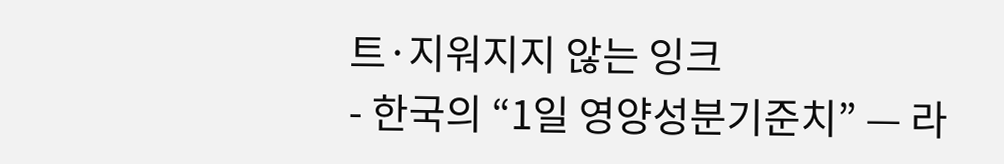트·지워지지 않는 잉크
- 한국의 “1일 영양성분기준치” — 라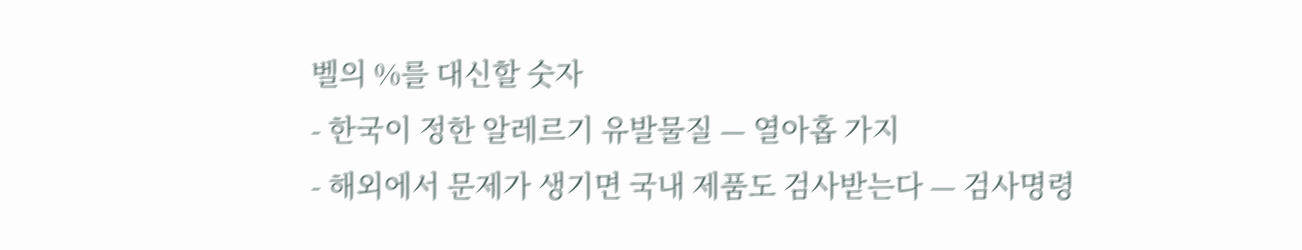벨의 %를 대신할 숫자
- 한국이 정한 알레르기 유발물질 — 열아홉 가지
- 해외에서 문제가 생기면 국내 제품도 검사받는다 — 검사명령